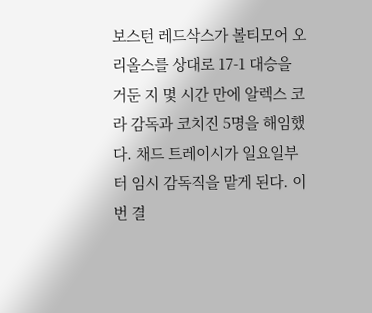보스턴 레드삭스가 볼티모어 오리올스를 상대로 17-1 대승을 거둔 지 몇 시간 만에 알렉스 코라 감독과 코치진 5명을 해임했다. 채드 트레이시가 일요일부터 임시 감독직을 맡게 된다. 이번 결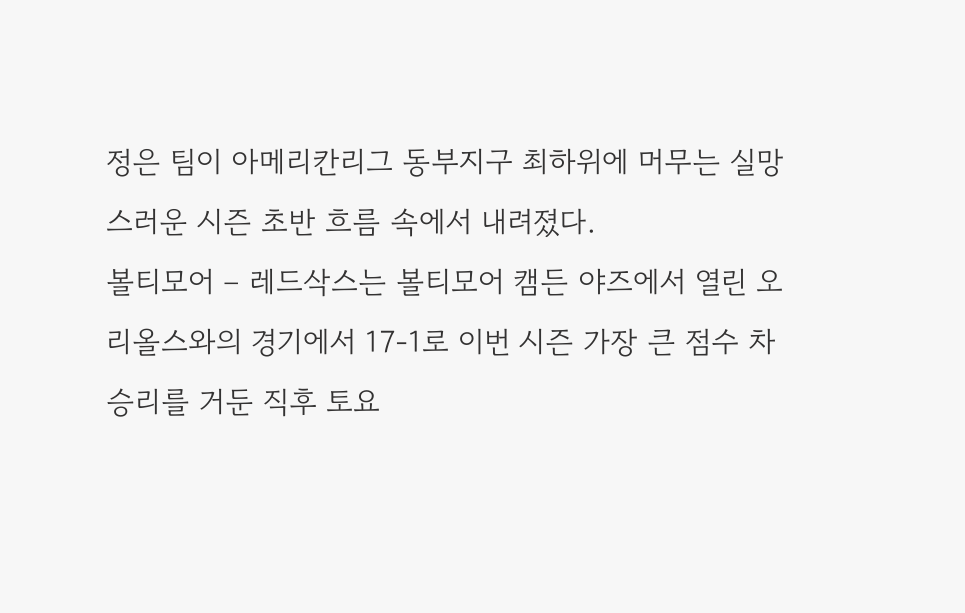정은 팀이 아메리칸리그 동부지구 최하위에 머무는 실망스러운 시즌 초반 흐름 속에서 내려졌다.
볼티모어 – 레드삭스는 볼티모어 캠든 야즈에서 열린 오리올스와의 경기에서 17-1로 이번 시즌 가장 큰 점수 차 승리를 거둔 직후 토요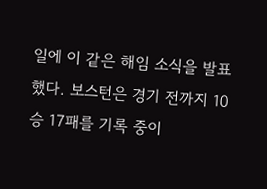일에 이 같은 해임 소식을 발표했다. 보스턴은 경기 전까지 10승 17패를 기록 중이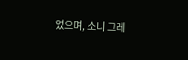었으며, 소니 그레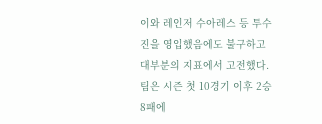이와 레인저 수아레스 등 투수진을 영입했음에도 불구하고 대부분의 지표에서 고전했다. 팀은 시즌 첫 10경기 이후 2승 8패에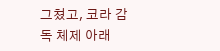그쳤고, 코라 감독 체제 아래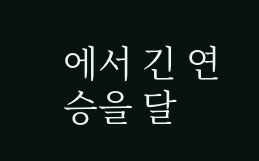에서 긴 연승을 달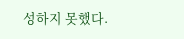성하지 못했다.